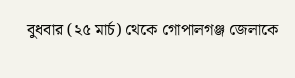বুধবার (২৫ মার্চ) থেকে গোপালগঞ্জ জেলাকে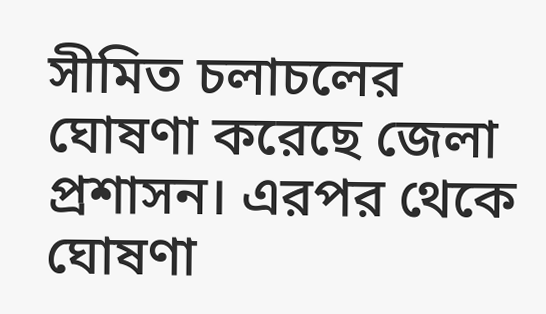সীমিত চলাচলের ঘোষণা করেছে জেলা প্রশাসন। এরপর থেকে ঘোষণা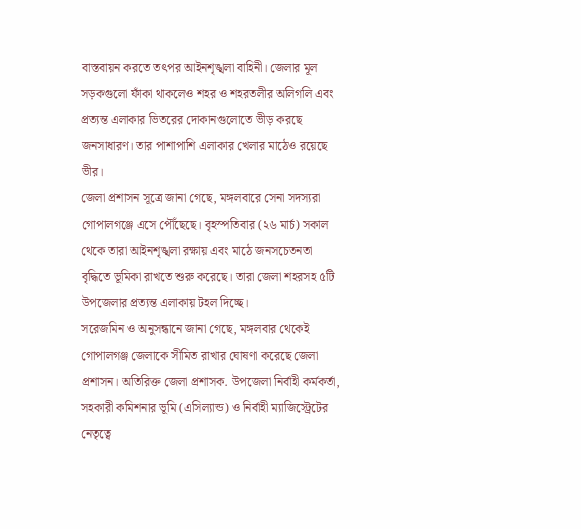বাস্তবায়ন করতে তৎপর আইনশৃঙ্খলা বাহিনী। জেলার মূল সড়কগুলো ফাঁকা থাকলেও শহর ও শহরতলীর অলিগলি এবং প্রত্যন্ত এলাকার ভিতরের দোকানগুলোতে ভীড় করছে জনসাধারণ। তার পাশাপাশি এলাকার খেলার মাঠেও রয়েছে ভীর।
জেলা প্রশাসন সূত্রে জানা গেছে, মঙ্গলবারে সেনা সদস্যরা গোপালগঞ্জে এসে পৌঁছেছে। বৃহস্পতিবার (২৬ মার্চ) সকাল থেকে তারা আইনশৃঙ্খলা রক্ষায় এবং মাঠে জনসচেতনতা বৃদ্ধিতে ভূমিকা রাখতে শুরু করেছে। তারা জেলা শহরসহ ৫টি উপজেলার প্রত্যন্ত এলাকায় টহল দিচ্ছে।
সরেজমিন ও অনুসন্ধানে জানা গেছে, মঙ্গলবার থেকেই গোপালগঞ্জ জেলাকে সীমিত রাখার ঘোষণা করেছে জেলা প্রশাসন। অতিরিক্ত জেলা প্রশাসক. উপজেলা নির্বাহী কর্মকর্তা, সহকারী কমিশনার ভূমি (এসিল্যান্ড) ও নির্বাহী ম্যাজিস্ট্রেটের নেতৃত্বে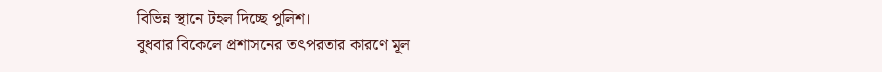বিভিন্ন স্থানে টহল দিচ্ছে পুলিশ।
বুধবার বিকেলে প্রশাসনের তৎপরতার কারণে মূল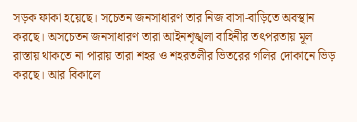সড়ক ফাকা হয়েছে। সচেতন জনসাধারণ তার নিজ বাসা-বাড়িতে অবস্থান করছে। অসচেতন জনসাধারণ তারা আইনশৃঙ্খলা বাহিনীর তৎপরতায় মূল রাস্তায় থাকতে না পারায় তারা শহর ও শহরতলীর ভিতরের গলির দোকানে ভিড় করছে। আর বিকালে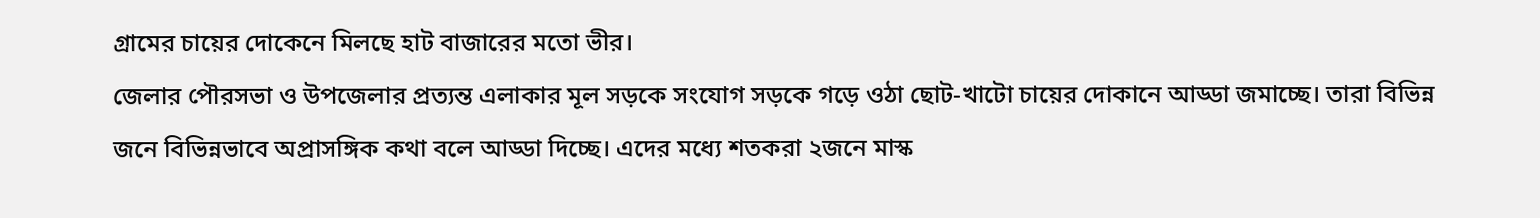গ্রামের চায়ের দোকেনে মিলছে হাট বাজারের মতো ভীর।
জেলার পৌরসভা ও উপজেলার প্রত্যন্ত এলাকার মূল সড়কে সংযোগ সড়কে গড়ে ওঠা ছোট-খাটো চায়ের দোকানে আড্ডা জমাচ্ছে। তারা বিভিন্ন জনে বিভিন্নভাবে অপ্রাসঙ্গিক কথা বলে আড্ডা দিচ্ছে। এদের মধ্যে শতকরা ২জনে মাস্ক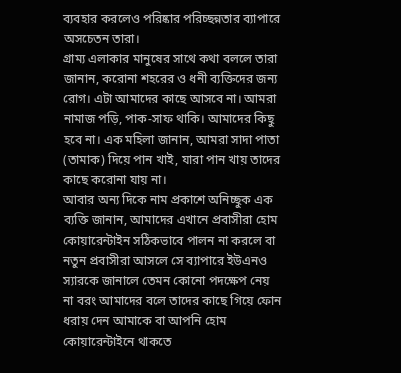ব্যবহার করলেও পরিষ্কার পরিচ্ছন্নতার ব্যাপারে অসচেতন তারা।
গ্রাম্য এলাকার মানুষের সাথে কথা বললে তারা জানান, করোনা শহরের ও ধনী ব্যক্তিদের জন্য রোগ। এটা আমাদের কাছে আসবে না। আমরা নামাজ পড়ি, পাক-সাফ থাকি। আমাদের কিছু হবে না। এক মহিলা জানান, আমরা সাদা পাতা (তামাক) দিয়ে পান খাই, যারা পান খায় তাদের কাছে করোনা যায় না।
আবার অন্য দিকে নাম প্রকাশে অনিচ্ছুক এক ব্যক্তি জানান, আমাদের এখানে প্রবাসীরা হোম কোয়ারেন্টাইন সঠিকভাবে পালন না করলে বা নতুন প্রবাসীরা আসলে সে ব্যাপারে ইউএনও স্যারকে জানালে তেমন কোনো পদক্ষেপ নেয় না বরং আমাদের বলে তাদের কাছে গিয়ে ফোন ধরায় দেন আমাকে বা আপনি হোম কোয়ারেন্টাইনে থাকতে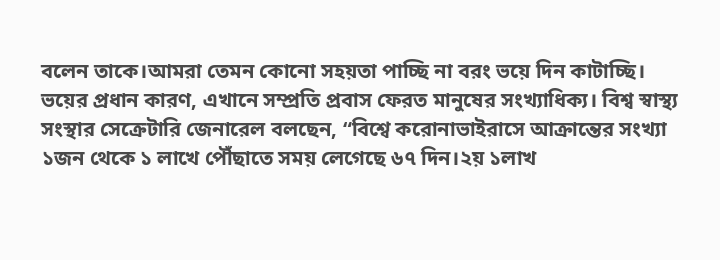বলেন তাকে।আমরা তেমন কোনো সহয়তা পাচ্ছি না বরং ভয়ে দিন কাটাচ্ছি।
ভয়ের প্রধান কারণ, এখানে সম্প্রতি প্রবাস ফেরত মানুষের সংখ্যাধিক্য। বিশ্ব স্বাস্থ্য সংস্থার সেক্রেটারি জেনারেল বলছেন, “বিশ্বে করোনাভাইরাসে আক্রান্তের সংখ্যা ১জন থেকে ১ লাখে পৌঁছাতে সময় লেগেছে ৬৭ দিন।২য় ১লাখ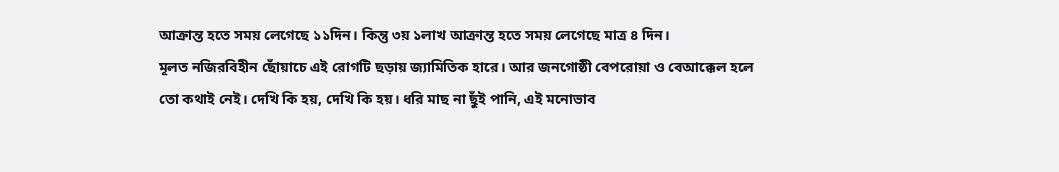আক্রান্ত হতে সময় লেগেছে ১১দিন। কিন্তু ৩য় ১লাখ আক্রান্ত হতে সময় লেগেছে মাত্র ৪ দিন।
মূলত নজিরবিহীন ছোঁয়াচে এই রোগটি ছড়ায় জ্যামিতিক হারে। আর জনগোষ্ঠী বেপরোয়া ও বেআক্কেল হলে তো কথাই নেই। দেখি কি হয়, দেখি কি হয়। ধরি মাছ না ছুঁই পানি, এই মনোভাব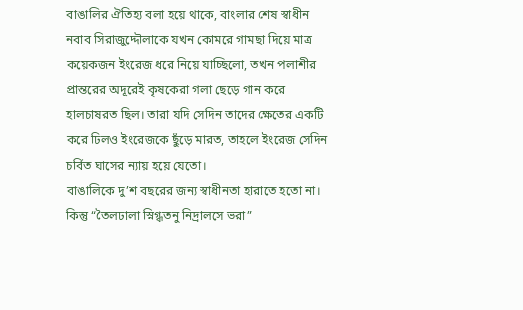বাঙালির ঐতিহ্য বলা হয়ে থাকে, বাংলার শেষ স্বাধীন নবাব সিরাজুদ্দৌলাকে যখন কোমরে গামছা দিয়ে মাত্র কয়েকজন ইংরেজ ধরে নিয়ে যাচ্ছিলো, তখন পলাশীর প্রান্তরের অদূরেই কৃষকেরা গলা ছেড়ে গান করে হালচাষরত ছিল। তারা যদি সেদিন তাদের ক্ষেতের একটি করে ঢিলও ইংরেজকে ছুঁড়ে মারত, তাহলে ইংরেজ সেদিন চর্বিত ঘাসের ন্যায় হয়ে যেতো।
বাঙালিকে দু’শ বছরের জন্য স্বাধীনতা হারাতে হতো না। কিন্তু “তৈলঢালা স্নিগ্ধতনু নিদ্রালসে ভরা”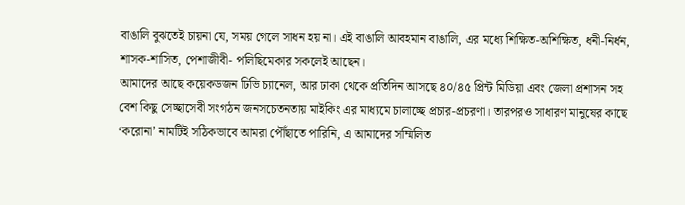বাঙালি বুঝতেই চায়না যে, সময় গেলে সাধন হয় না। এই বাঙালি আবহমান বাঙালি, এর মধ্যে শিক্ষিত-অশিক্ষিত, ধনী-নির্ধন, শাসক-শাসিত, পেশাজীবী- পলিছিমেকার সকলেই আছেন।
আমাদের আছে কয়েকডজন ঢিভি চ্যানেল, আর ঢাকা থেকে প্রতিদিন আসছে ৪০/৪৫ প্রিন্ট মিডিয়া এবং জেলা প্রশাসন সহ বেশ কিছু সেচ্ছাসেবী সংগঠন জনসচেতনতায় মাইকিং এর মাধ্যমে চালাচ্ছে প্রচার-প্রচরণা। তারপরও সাধারণ মানুষের কাছে ‘করোনা’ নামটিই সঠিকভাবে আমরা পৌঁছাতে পারিনি, এ আমাদের সম্মিলিত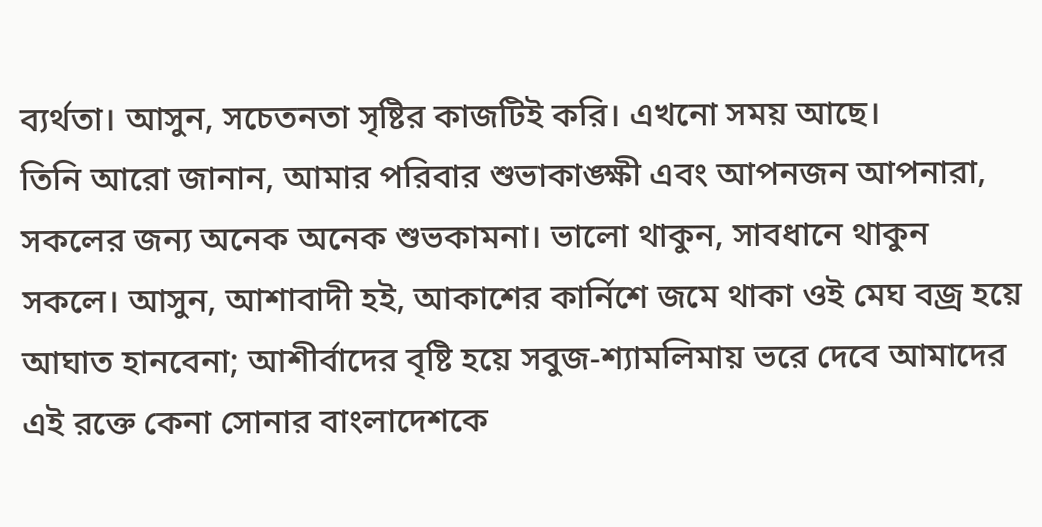ব্যর্থতা। আসুন, সচেতনতা সৃষ্টির কাজটিই করি। এখনো সময় আছে।
তিনি আরো জানান, আমার পরিবার শুভাকাঙ্ক্ষী এবং আপনজন আপনারা, সকলের জন্য অনেক অনেক শুভকামনা। ভালো থাকুন, সাবধানে থাকুন সকলে। আসুন, আশাবাদী হই, আকাশের কার্নিশে জমে থাকা ওই মেঘ বজ্র হয়ে আঘাত হানবেনা; আশীর্বাদের বৃষ্টি হয়ে সবুজ-শ্যামলিমায় ভরে দেবে আমাদের এই রক্তে কেনা সোনার বাংলাদেশকে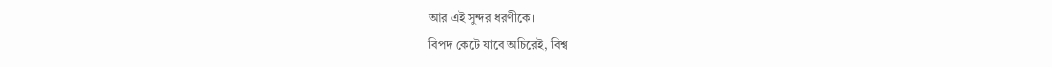আর এই সুন্দর ধরণীকে।
বিপদ কেটে যাবে অচিরেই, বিশ্ব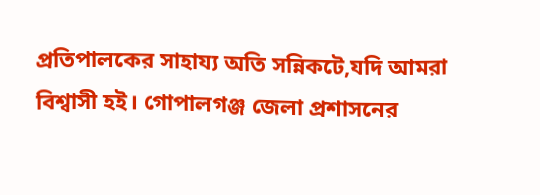প্রতিপালকের সাহায্য অতি সন্নিকটে,যদি আমরা বিশ্বাসী হই। গোপালগঞ্জ জেলা প্রশাসনের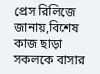প্রেস রিলিজে জানায়,বিশেষ কাজ ছাড়া সকলকে বাসার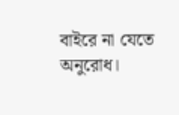বাইরে না যেতে অনুরোধ।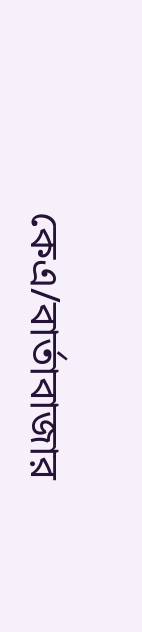কেএ/বার্তাবাজার